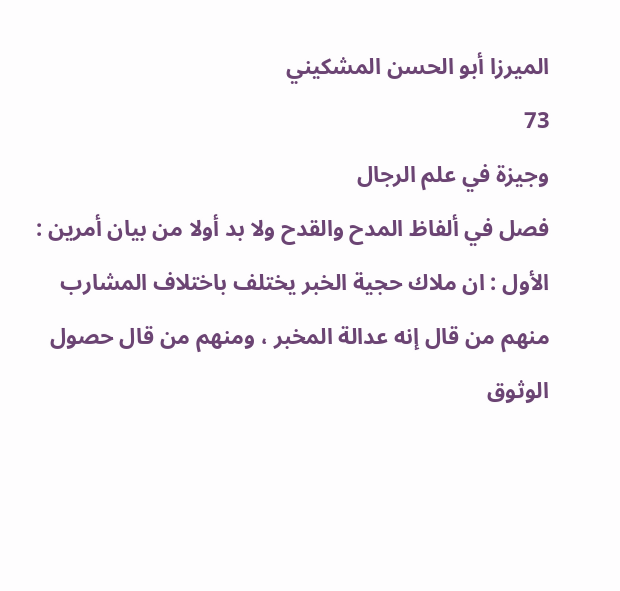الميرزا أبو الحسن المشكيني
73
وجيزة في علم الرجال
فصل في ألفاظ المدح والقدح ولا بد أولا من بيان أمرين : الأول : ان ملاك حجية الخبر يختلف باختلاف المشارب منهم من قال إنه عدالة المخبر ، ومنهم من قال حصول الوثوق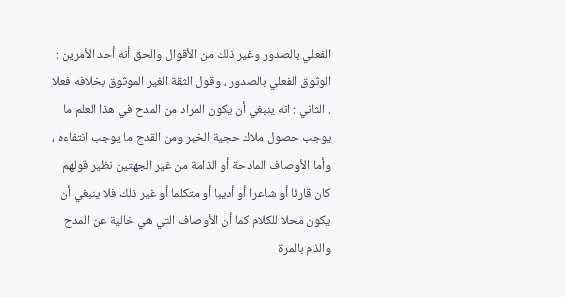الفعلي بالصدور وغير ذلك من الأقوال والحق أنه أحد الأمرين : الوثوق الفعلي بالصدور ، وقول الثقة الغير الموثوق بخلافه فعلا . الثاني : انه ينبغي أن يكون المراد من المدح في هذا العلم ما يوجب حصول ملاك حجية الخبر ومن القدح ما يوجب انتفاءه ، وأما الأوصاف المادحة أو الذامة من غير الجهتين نظير قولهم كان قارئا أو شاعرا أو أديبا أو متكلما أو غير ذلك فلا ينبغي أن يكون محلا للكلام كما أن الأوصاف التي هي خالية عن المدح والذم بالمرة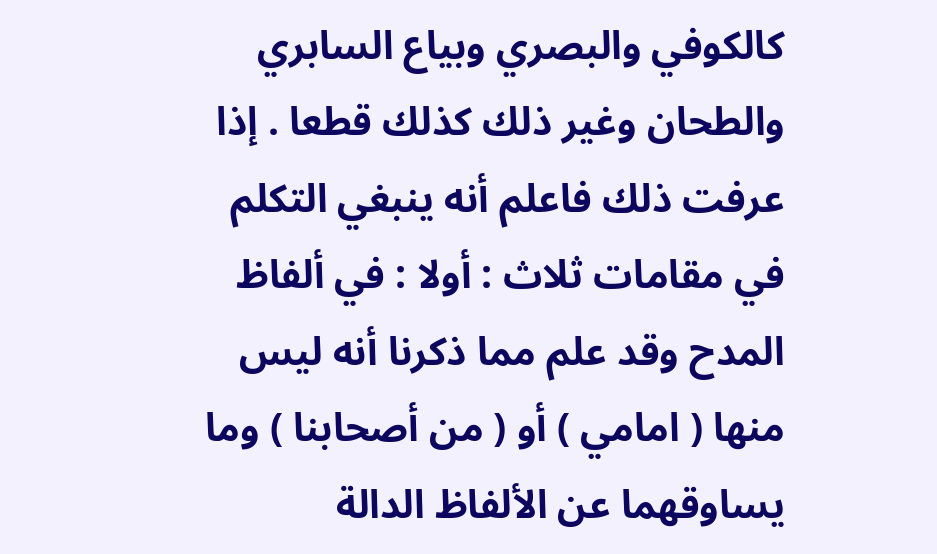كالكوفي والبصري وبياع السابري والطحان وغير ذلك كذلك قطعا . إذا عرفت ذلك فاعلم أنه ينبغي التكلم في مقامات ثلاث : أولا : في ألفاظ المدح وقد علم مما ذكرنا أنه ليس منها ( امامي ) أو ( من أصحابنا ) وما يساوقهما عن الألفاظ الدالة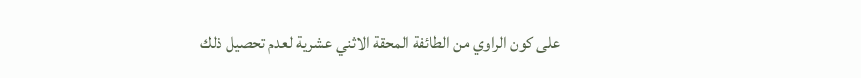على كون الراوي من الطائفة المحقة الاثني عشرية لعدم تحصيل ذلك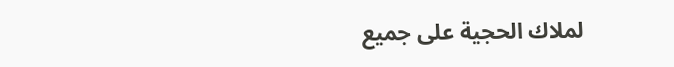لملاك الحجية على جميع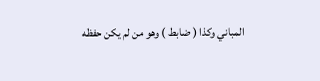المباني وكذا ( ضابط ) وهو من لم يكن حفظه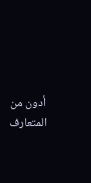أدون من المتعارف